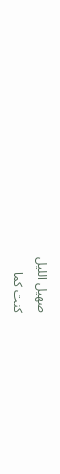صهيل الليل
كنت كما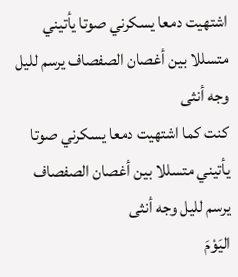اشتهيت دمعا يسكرني صوتا يأتيني متسللا بين أغصان الصفصاف يرسم لليل وجه أنثى
كنت كما اشتهيت دمعا يسكرني صوتا يأتيني متسللا بين أغصان الصفصاف يرسم لليل وجه أنثى
اليَوْمَ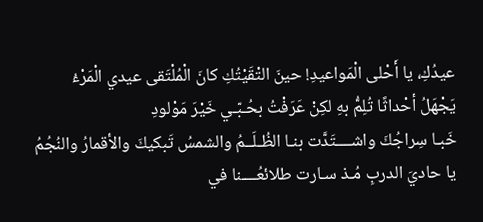عيدُكِ، يا أَحْلى الْمَواعيدِ! حينَ التْقَيْتُكِ كانَ الْمُلْتَقى عيدي الْمَرْءُ يَجْهَلُ أحْداثًا تُلِمُّ بهِ لكِنْ عَرَفْتُ بحُـبّـي خَيْرَ مَوْلودِ
خَبـا سِراجُكَ واشــــتَدَّت بنـا الظُـلَــمُ والشمسُ تَبكيكَ والأقمارُ والنُجُمُ يا حاديَ الدربِ مُـذ سـارت طلائعُــــنا في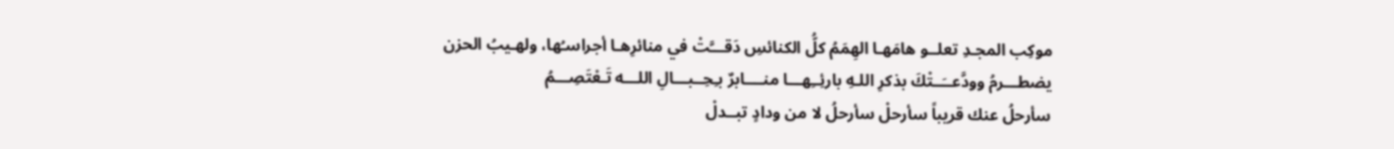موكِب المجـدِ تعلــو هامَهـا الهِمَمُ كلُّ الكنائسِ دَقـــَّتْ في منائرِهـا أجراسـُها، ولهـيبُ الحزن يضطـــرمُ وودَّعــَــتْكَ بذكرِ اللـهِ بارئِــِهـــا منــــابرٌ بـِحِــبـــالِ اللـــه تَـعْتَصِـــمُ
سأرحلُ عنك قريباً سأرحلْ سأرحلُ لا من ودادٍ تبــدلْ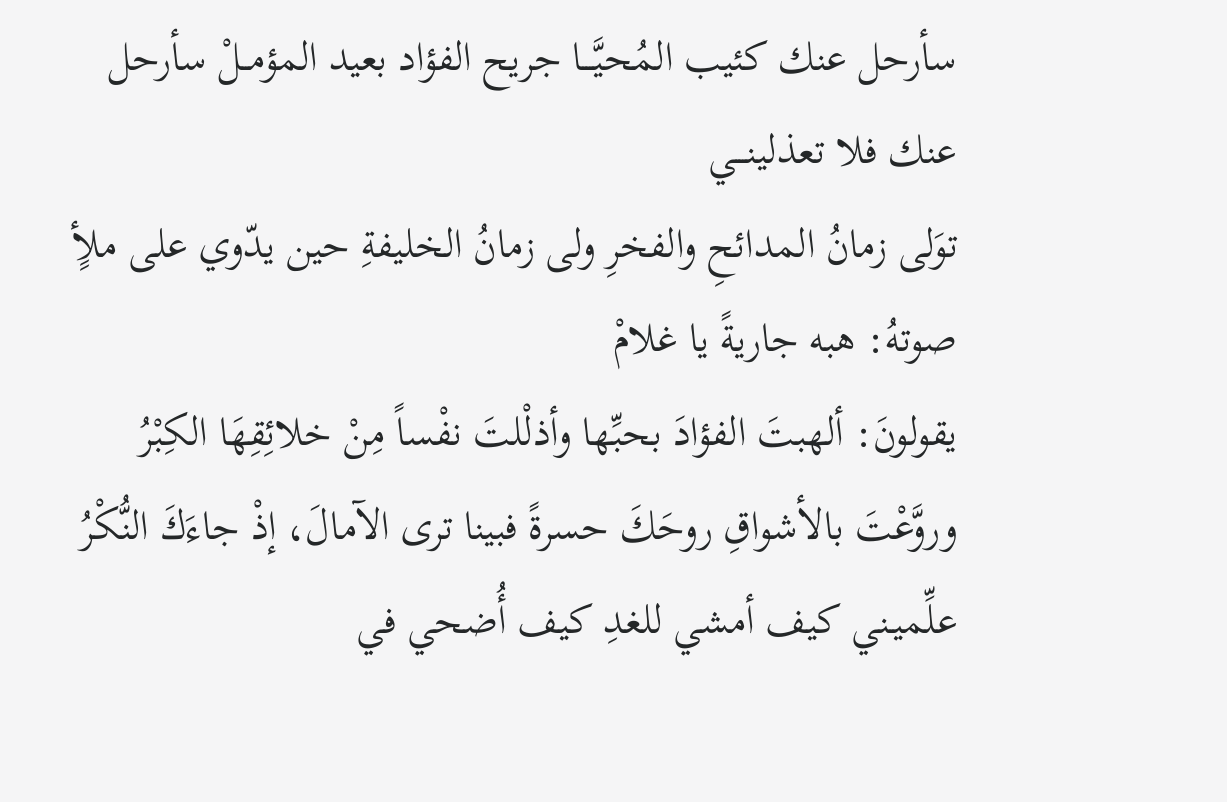سأرحل عنك كئيب المُحيَّـــا جريح الفؤاد بعيد المؤمــلْ سأرحل عنك فلا تعذلينـــي
توَلى زمانُ المدائحِ والفخرِ ولى زمانُ الخليفةِ حين يدّوي على ملأٍ صوتهُ: هبه جاريةً يا غلامْ
يقولونَ: ألهبتَ الفؤادَ بحبِّها وأذلْلتَ نفْساً مِنْ خلائِقِهَا الكِبْرُ وروَّعْتَ بالأشواقِ روحَكَ حسرةً فبينا ترى الآمالَ، إذْ جاءَكَ النُّكْرُ
علِّميـني كيف أمشي للغدِ كيف أُضحي في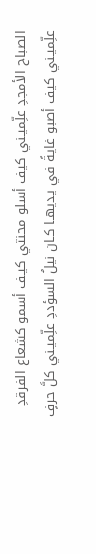الصباح الأمجدِ علِّميـني كيف أسلو محنتي كيـف أسمو كشعاع الفرقدِ علِّميـني كيف أصبو غايةً في يديهـا كـان نيلُ السؤددِ علِّميـني كلَّ حرفٍ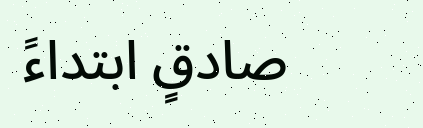صادقٍ ابتداءً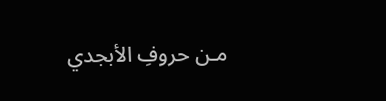مـن حروفِ الأبجدي